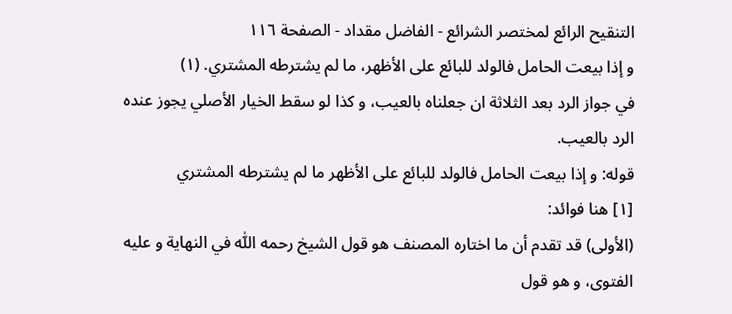التنقيح الرائع لمختصر الشرائع - الفاضل مقداد - الصفحة ١١٦
و إذا بيعت الحامل فالولد للبائع على الأظهر، ما لم يشترطه المشتري. (١)
في جواز الرد بعد الثلاثة ان جعلناه بالعيب، و كذا لو سقط الخيار الأصلي يجوز عنده الرد بالعيب.
قوله: و إذا بيعت الحامل فالولد للبائع على الأظهر ما لم يشترطه المشتري
[١] هنا فوائد:
(الأولى) قد تقدم أن ما اختاره المصنف هو قول الشيخ رحمه اللّٰه في النهاية و عليه الفتوى، و هو قول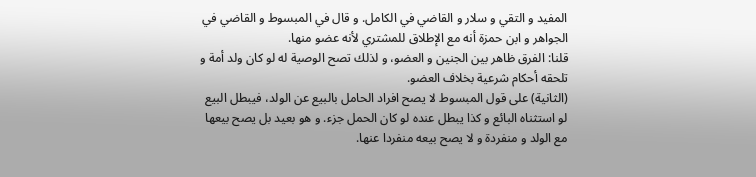المفيد و التقي و سلار و القاضي في الكامل. و قال في المبسوط و القاضي في الجواهر و ابن حمزة أنه مع الإطلاق للمشتري لأنه عضو منها.
قلنا: الفرق ظاهر بين الجنين و العضو، و لذلك تصح الوصية له لو كان ولد أمة و تلحقه أحكام شرعية بخلاف العضو.
(الثانية) على قول المبسوط لا يصح افراد الحامل بالبيع عن الولد، فيبطل البيع لو استثناه البائع و كذا يبطل عنده لو كان الحمل جزء. و هو بعيد بل يصح بيعها مع الولد و منفردة و لا يصح بيعه منفردا عنها.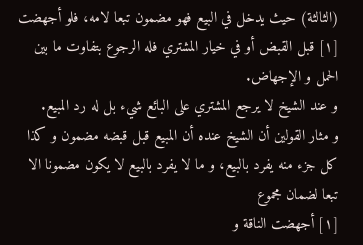(الثالثة) حيث يدخل في البيع فهو مضمون تبعا لامه، فلو أجهضت [١] قبل القبض أو في خيار المشتري فله الرجوع بتفاوت ما بين الحمل و الإجهاض.
و عند الشيخ لا يرجع المشتري على البائع شيء بل له رد المبيع.
و مثار القولين أن الشيخ عنده أن المبيع قبل قبضه مضمون و كذا كل جزء منه يفرد بالبيع، و ما لا يفرد بالبيع لا يكون مضمونا الا تبعا لضمان مجموع
[١] أجهضت الناقة و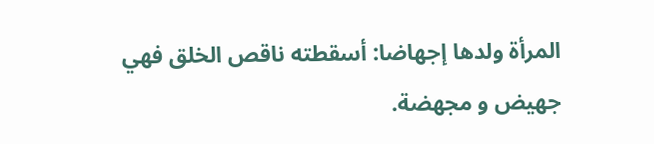المرأة ولدها إجهاضا: أسقطته ناقص الخلق فهي جهيض و مجهضة.